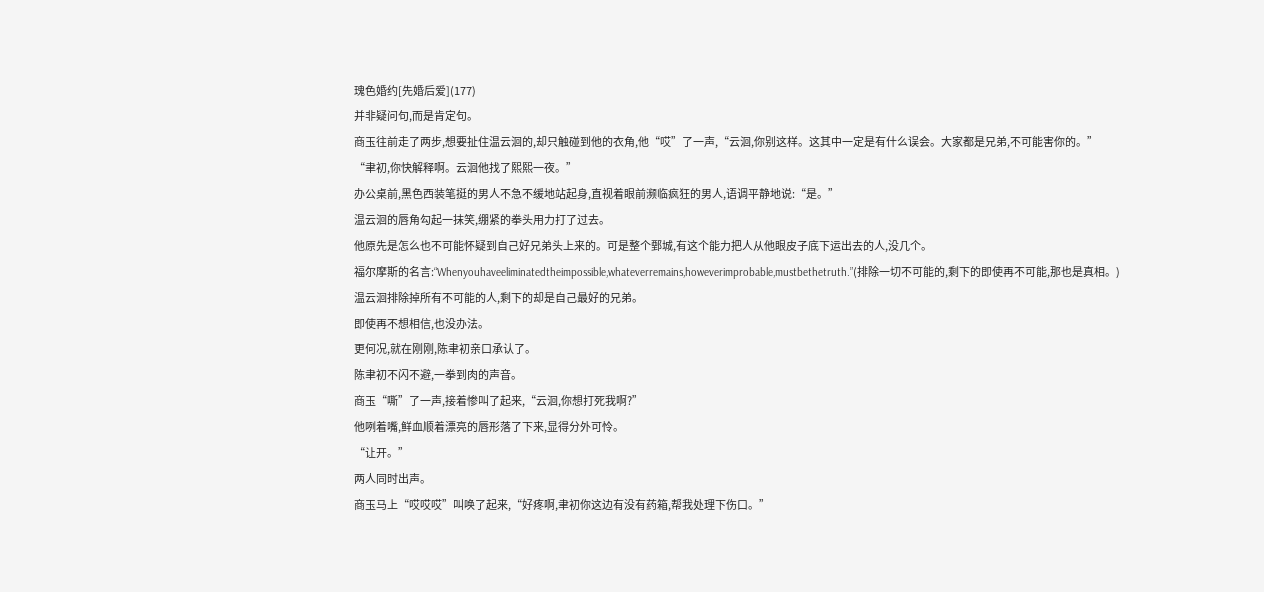瑰色婚约[先婚后爱](177)
并非疑问句,而是肯定句。
商玉往前走了两步,想要扯住温云洄的,却只触碰到他的衣角,他“哎”了一声,“云洄,你别这样。这其中一定是有什么误会。大家都是兄弟,不可能害你的。”
“聿初,你快解释啊。云洄他找了熙熙一夜。”
办公桌前,黑色西装笔挺的男人不急不缓地站起身,直视着眼前濒临疯狂的男人,语调平静地说:“是。”
温云洄的唇角勾起一抹笑,绷紧的拳头用力打了过去。
他原先是怎么也不可能怀疑到自己好兄弟头上来的。可是整个鄄城,有这个能力把人从他眼皮子底下运出去的人,没几个。
福尔摩斯的名言:“Whenyouhaveeliminatedtheimpossible,whateverremains,howeverimprobable,mustbethetruth.”(排除一切不可能的,剩下的即使再不可能,那也是真相。)
温云洄排除掉所有不可能的人,剩下的却是自己最好的兄弟。
即使再不想相信,也没办法。
更何况,就在刚刚,陈聿初亲口承认了。
陈聿初不闪不避,一拳到肉的声音。
商玉“嘶”了一声,接着惨叫了起来,“云洄,你想打死我啊?”
他咧着嘴,鲜血顺着漂亮的唇形落了下来,显得分外可怜。
“让开。”
两人同时出声。
商玉马上“哎哎哎”叫唤了起来,“好疼啊,聿初你这边有没有药箱,帮我处理下伤口。”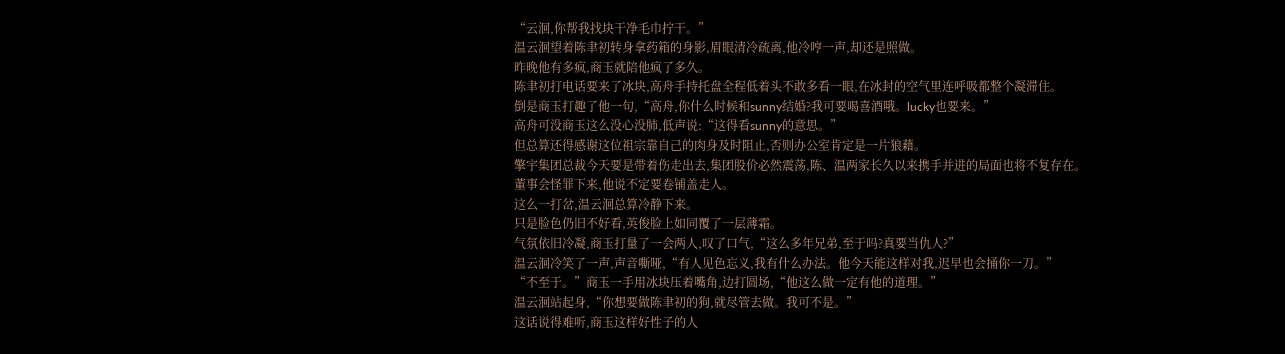“云洄,你帮我找块干净毛巾拧干。”
温云洄望着陈聿初转身拿药箱的身影,眉眼清冷疏离,他冷哼一声,却还是照做。
昨晚他有多疯,商玉就陪他疯了多久。
陈聿初打电话要来了冰块,高舟手持托盘全程低着头不敢多看一眼,在冰封的空气里连呼吸都整个凝滞住。
倒是商玉打趣了他一句,“高舟,你什么时候和sunny结婚?我可要喝喜酒哦。lucky也要来。”
高舟可没商玉这么没心没肺,低声说:“这得看sunny的意思。”
但总算还得感谢这位祖宗靠自己的肉身及时阻止,否则办公室肯定是一片狼藉。
擎宇集团总裁今天要是带着伤走出去,集团股价必然震荡,陈、温两家长久以来携手并进的局面也将不复存在。
董事会怪罪下来,他说不定要卷铺盖走人。
这么一打岔,温云洄总算冷静下来。
只是脸色仍旧不好看,英俊脸上如同覆了一层薄霜。
气氛依旧冷凝,商玉打量了一会两人,叹了口气,“这么多年兄弟,至于吗?真要当仇人?”
温云洄冷笑了一声,声音嘶哑,“有人见色忘义,我有什么办法。他今天能这样对我,迟早也会捅你一刀。”
“不至于。”商玉一手用冰块压着嘴角,边打圆场,“他这么做一定有他的道理。”
温云洄站起身,“你想要做陈聿初的狗,就尽管去做。我可不是。”
这话说得难听,商玉这样好性子的人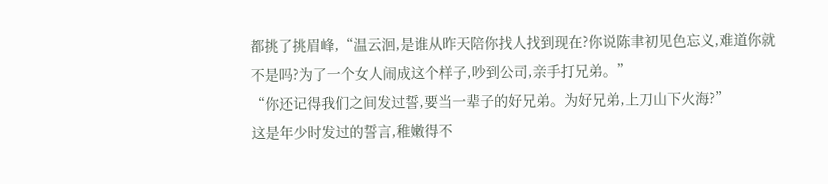都挑了挑眉峰,“温云洄,是谁从昨天陪你找人找到现在?你说陈聿初见色忘义,难道你就不是吗?为了一个女人闹成这个样子,吵到公司,亲手打兄弟。”
“你还记得我们之间发过誓,要当一辈子的好兄弟。为好兄弟,上刀山下火海?”
这是年少时发过的誓言,稚嫩得不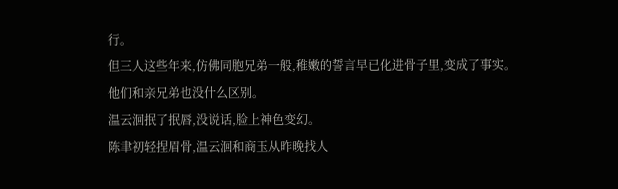行。
但三人这些年来,仿佛同胞兄弟一般,稚嫩的誓言早已化进骨子里,变成了事实。
他们和亲兄弟也没什么区别。
温云洄抿了抿唇,没说话,脸上神色变幻。
陈聿初轻捏眉骨,温云洄和商玉从昨晚找人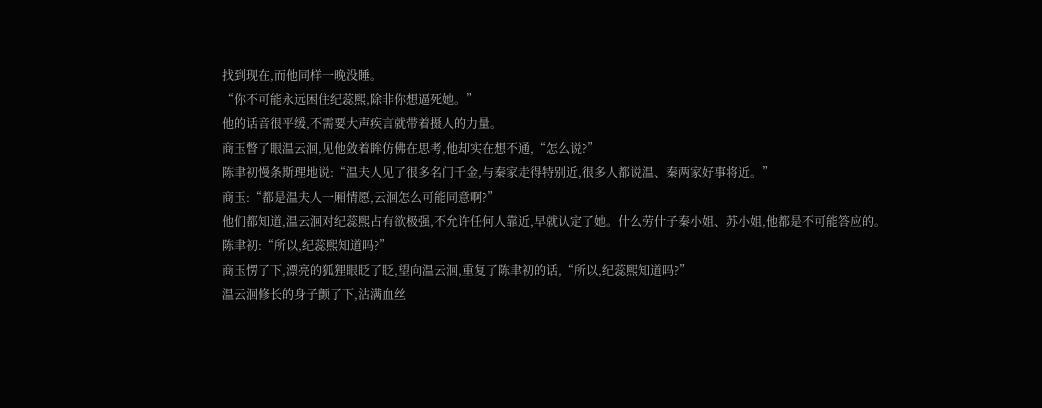找到现在,而他同样一晚没睡。
“你不可能永远困住纪蕊熙,除非你想逼死她。”
他的话音很平缓,不需要大声疾言就带着摄人的力量。
商玉瞥了眼温云洄,见他敛着眸仿佛在思考,他却实在想不通,“怎么说?”
陈聿初慢条斯理地说:“温夫人见了很多名门千金,与秦家走得特别近,很多人都说温、秦两家好事将近。”
商玉:“都是温夫人一厢情愿,云洄怎么可能同意啊?”
他们都知道,温云洄对纪蕊熙占有欲极强,不允许任何人靠近,早就认定了她。什么劳什子秦小姐、苏小姐,他都是不可能答应的。
陈聿初:“所以,纪蕊熙知道吗?”
商玉愣了下,漂亮的狐狸眼眨了眨,望向温云洄,重复了陈聿初的话,“所以,纪蕊熙知道吗?”
温云洄修长的身子颤了下,沾满血丝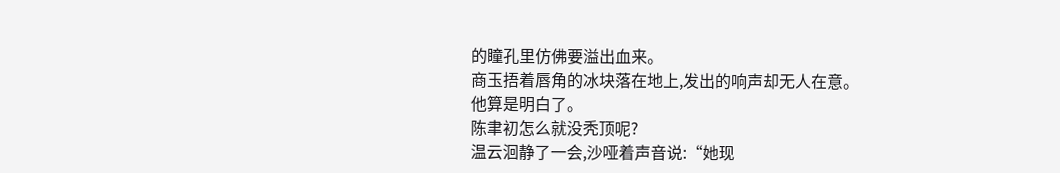的瞳孔里仿佛要溢出血来。
商玉捂着唇角的冰块落在地上,发出的响声却无人在意。
他算是明白了。
陈聿初怎么就没秃顶呢?
温云洄静了一会,沙哑着声音说:“她现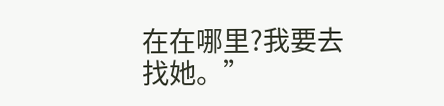在在哪里?我要去找她。”